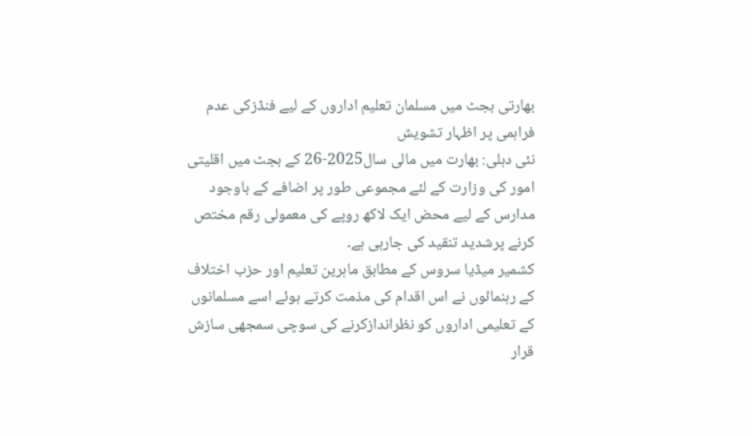بھارتی بجٹ میں مسلمان تعلیم اداروں کے لیے فنڈزکی عدم فراہمی پر اظہار تشویش
نئی دہلی: بھارت میں مالی سال2025-26 کے بجٹ میں اقلیتی امور کی وزارت کے لئے مجموعی طور پر اضافے کے باوجود مدارس کے لیے محض ایک لاکھ روپے کی معمولی رقم مختص کرنے پرشدید تنقید کی جارہی ہے۔
کشمیر میڈیا سروس کے مطابق ماہرین تعلیم اور حزب اختلاف کے رہنمائوں نے اس اقدام کی مذمت کرتے ہوئے اسے مسلمانوں کے تعلیمی اداروں کو نظراندازکرنے کی سوچی سمجھی سازش قرار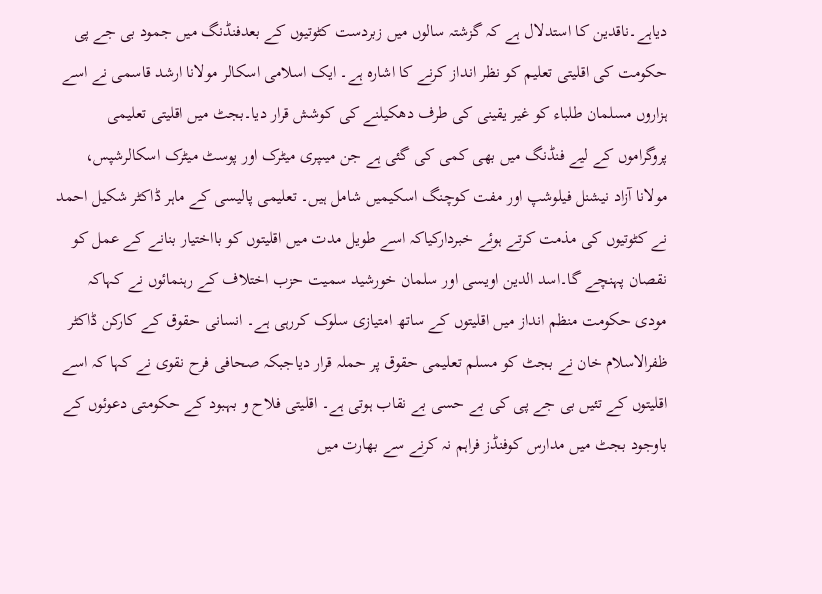دیاہے۔ناقدین کا استدلال ہے کہ گزشتہ سالوں میں زبردست کٹوتیوں کے بعدفنڈنگ میں جمود بی جے پی حکومت کی اقلیتی تعلیم کو نظر انداز کرنے کا اشارہ ہے۔ ایک اسلامی اسکالر مولانا ارشد قاسمی نے اسے ہزاروں مسلمان طلباء کو غیر یقینی کی طرف دھکیلنے کی کوشش قرار دیا۔بجٹ میں اقلیتی تعلیمی پروگراموں کے لیے فنڈنگ میں بھی کمی کی گئی ہے جن میںپری میٹرک اور پوسٹ میٹرک اسکالرشپس، مولانا آزاد نیشنل فیلوشپ اور مفت کوچنگ اسکیمیں شامل ہیں۔ تعلیمی پالیسی کے ماہر ڈاکٹر شکیل احمد نے کٹوتیوں کی مذمت کرتے ہوئے خبردارکیاکہ اسے طویل مدت میں اقلیتوں کو بااختیار بنانے کے عمل کو نقصان پہنچے گا۔اسد الدین اویسی اور سلمان خورشید سمیت حزب اختلاف کے رہنمائوں نے کہاکہ مودی حکومت منظم انداز میں اقلیتوں کے ساتھ امتیازی سلوک کررہی ہے۔ انسانی حقوق کے کارکن ڈاکٹر ظفرالاسلام خان نے بجٹ کو مسلم تعلیمی حقوق پر حملہ قرار دیاجبکہ صحافی فرح نقوی نے کہا کہ اسے اقلیتوں کے تئیں بی جے پی کی بے حسی بے نقاب ہوتی ہے۔ اقلیتی فلاح و بہبود کے حکومتی دعوئوں کے باوجود بجٹ میں مدارس کوفنڈز فراہم نہ کرنے سے بھارت میں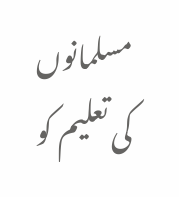مسلمانوں کی تعلیم کو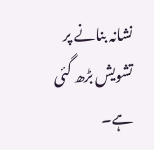نشانہ بنانے پر تشویش بڑھ گئی ہے۔